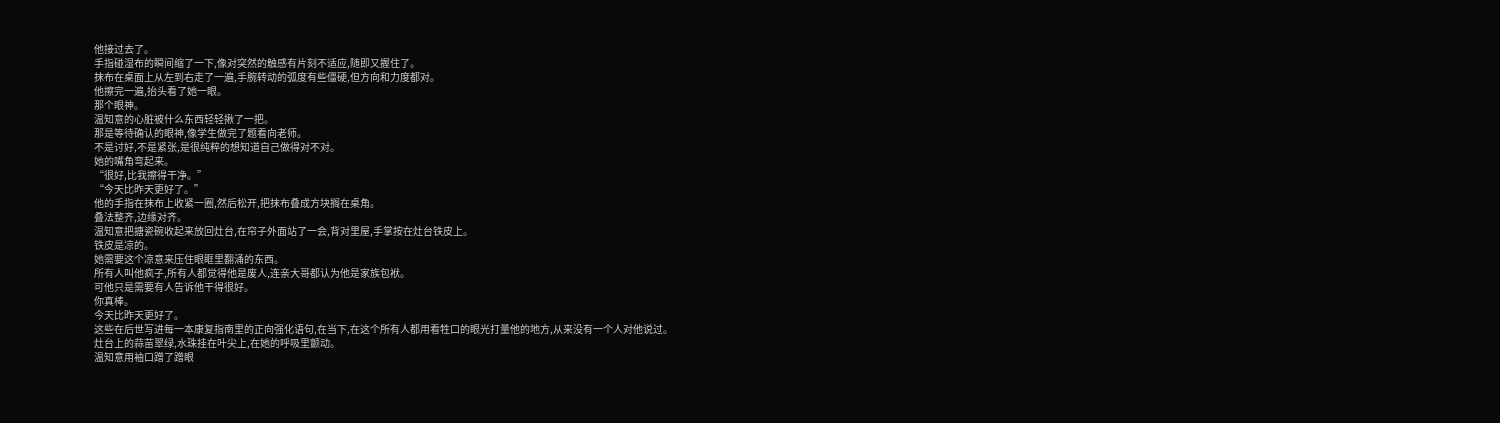他接过去了。
手指碰湿布的瞬间缩了一下,像对突然的触感有片刻不适应,随即又握住了。
抹布在桌面上从左到右走了一遍,手腕转动的弧度有些僵硬,但方向和力度都对。
他擦完一遍,抬头看了她一眼。
那个眼神。
温知意的心脏被什么东西轻轻揪了一把。
那是等待确认的眼神,像学生做完了题看向老师。
不是讨好,不是紧张,是很纯粹的想知道自己做得对不对。
她的嘴角弯起来。
“很好,比我擦得干净。”
“今天比昨天更好了。”
他的手指在抹布上收紧一圈,然后松开,把抹布叠成方块搁在桌角。
叠法整齐,边缘对齐。
温知意把搪瓷碗收起来放回灶台,在帘子外面站了一会,背对里屋,手掌按在灶台铁皮上。
铁皮是凉的。
她需要这个凉意来压住眼眶里翻涌的东西。
所有人叫他疯子,所有人都觉得他是废人,连亲大哥都认为他是家族包袱。
可他只是需要有人告诉他干得很好。
你真棒。
今天比昨天更好了。
这些在后世写进每一本康复指南里的正向强化语句,在当下,在这个所有人都用看牲口的眼光打量他的地方,从来没有一个人对他说过。
灶台上的蒜苗翠绿,水珠挂在叶尖上,在她的呼吸里颤动。
温知意用袖口蹭了蹭眼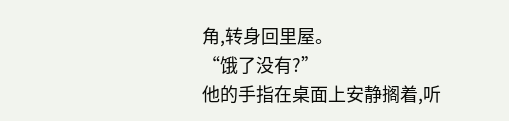角,转身回里屋。
“饿了没有?”
他的手指在桌面上安静搁着,听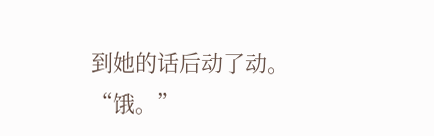到她的话后动了动。
“饿。”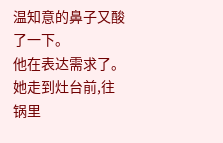温知意的鼻子又酸了一下。
他在表达需求了。
她走到灶台前,往锅里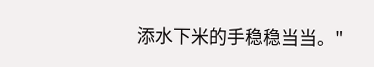添水下米的手稳稳当当。"